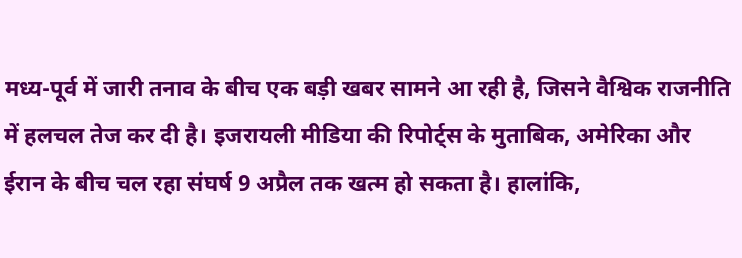मध्य-पूर्व में जारी तनाव के बीच एक बड़ी खबर सामने आ रही है, जिसने वैश्विक राजनीति में हलचल तेज कर दी है। इजरायली मीडिया की रिपोर्ट्स के मुताबिक, अमेरिका और ईरान के बीच चल रहा संघर्ष 9 अप्रैल तक खत्म हो सकता है। हालांकि,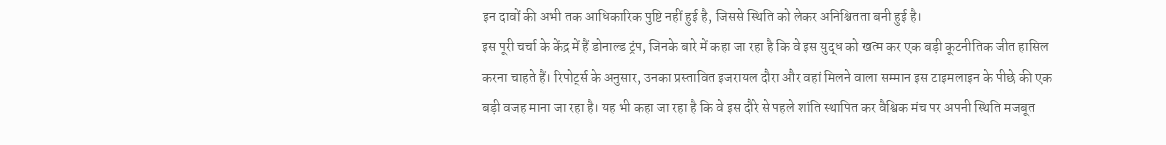इन दावों की अभी तक आधिकारिक पुष्टि नहीं हुई है, जिससे स्थिति को लेकर अनिश्चितता बनी हुई है।
इस पूरी चर्चा के केंद्र में हैं डोनाल्ड ट्रंप, जिनके बारे में कहा जा रहा है कि वे इस युद्ध को खत्म कर एक बड़ी कूटनीतिक जीत हासिल करना चाहते हैं। रिपोर्ट्स के अनुसार, उनका प्रस्तावित इजरायल दौरा और वहां मिलने वाला सम्मान इस टाइमलाइन के पीछे की एक बड़ी वजह माना जा रहा है। यह भी कहा जा रहा है कि वे इस दौरे से पहले शांति स्थापित कर वैश्विक मंच पर अपनी स्थिति मजबूत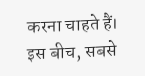करना चाहते हैं।
इस बीच, सबसे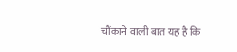चौंकाने वाली बात यह है कि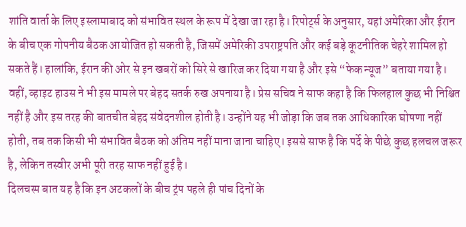शांति वार्ता के लिए इस्लामाबाद को संभावित स्थल के रूप में देखा जा रहा है। रिपोर्ट्स के अनुसार, यहां अमेरिका और ईरान के बीच एक गोपनीय बैठक आयोजित हो सकती है, जिसमें अमेरिकी उपराष्ट्रपति और कई बड़े कूटनीतिक चेहरे शामिल हो सकते हैं। हालांकि, ईरान की ओर से इन खबरों को सिरे से खारिज कर दिया गया है और इसे “फेक न्यूज” बताया गया है।
वहीं, व्हाइट हाउस ने भी इस मामले पर बेहद सतर्क रुख अपनाया है। प्रेस सचिव ने साफ कहा है कि फिलहाल कुछ भी निश्चित नहीं है और इस तरह की बातचीत बेहद संवेदनशील होती है। उन्होंने यह भी जोड़ा कि जब तक आधिकारिक घोषणा नहीं होती, तब तक किसी भी संभावित बैठक को अंतिम नहीं माना जाना चाहिए। इससे साफ है कि पर्दे के पीछे कुछ हलचल जरूर है, लेकिन तस्वीर अभी पूरी तरह साफ नहीं हुई है।
दिलचस्प बात यह है कि इन अटकलों के बीच ट्रंप पहले ही पांच दिनों के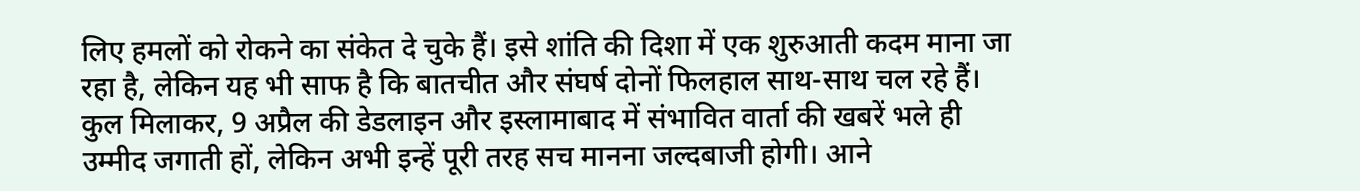लिए हमलों को रोकने का संकेत दे चुके हैं। इसे शांति की दिशा में एक शुरुआती कदम माना जा रहा है, लेकिन यह भी साफ है कि बातचीत और संघर्ष दोनों फिलहाल साथ-साथ चल रहे हैं।
कुल मिलाकर, 9 अप्रैल की डेडलाइन और इस्लामाबाद में संभावित वार्ता की खबरें भले ही उम्मीद जगाती हों, लेकिन अभी इन्हें पूरी तरह सच मानना जल्दबाजी होगी। आने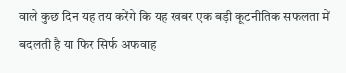वाले कुछ दिन यह तय करेंगे कि यह खबर एक बड़ी कूटनीतिक सफलता में बदलती है या फिर सिर्फ अफवाह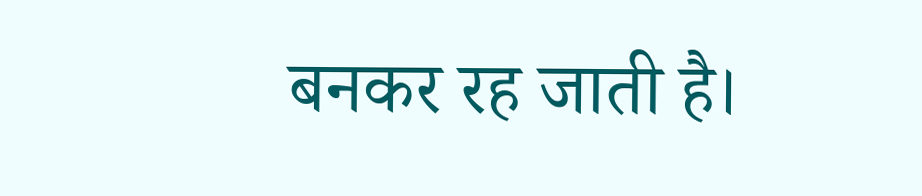बनकर रह जाती है।